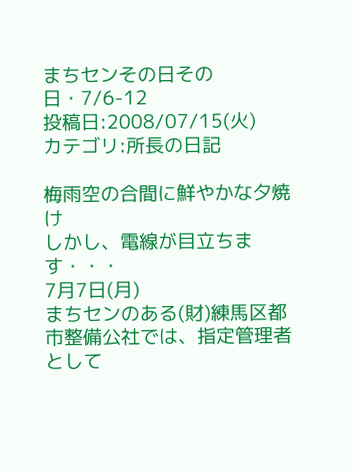まちセンその日その日・7/6-12
投稿日:2008/07/15(火)
カテゴリ:所長の日記

梅雨空の合間に鮮やかな夕焼け
しかし、電線が目立ちます・・・
7月7日(月)
まちセンのある(財)練馬区都市整備公社では、指定管理者として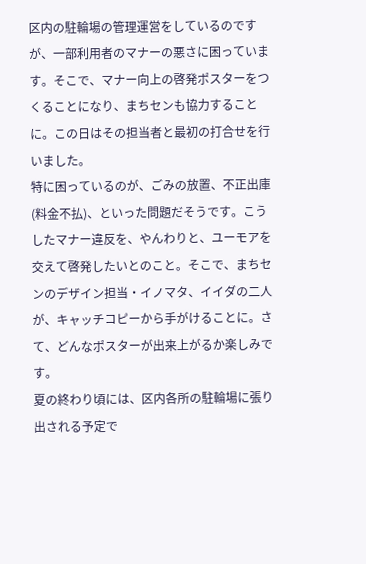区内の駐輪場の管理運営をしているのですが、一部利用者のマナーの悪さに困っています。そこで、マナー向上の啓発ポスターをつくることになり、まちセンも協力することに。この日はその担当者と最初の打合せを行いました。
特に困っているのが、ごみの放置、不正出庫(料金不払)、といった問題だそうです。こうしたマナー違反を、やんわりと、ユーモアを交えて啓発したいとのこと。そこで、まちセンのデザイン担当・イノマタ、イイダの二人が、キャッチコピーから手がけることに。さて、どんなポスターが出来上がるか楽しみです。
夏の終わり頃には、区内各所の駐輪場に張り出される予定で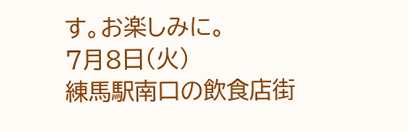す。お楽しみに。
7月8日(火)
練馬駅南口の飲食店街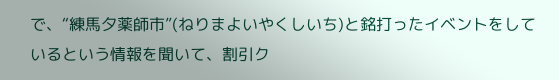で、“練馬夕薬師市”(ねりまよいやくしいち)と銘打ったイベントをしているという情報を聞いて、割引ク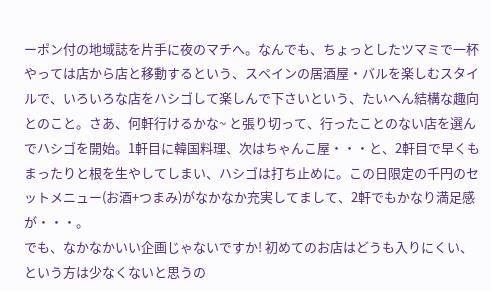ーポン付の地域誌を片手に夜のマチへ。なんでも、ちょっとしたツマミで一杯やっては店から店と移動するという、スペインの居酒屋・バルを楽しむスタイルで、いろいろな店をハシゴして楽しんで下さいという、たいへん結構な趣向とのこと。さあ、何軒行けるかな~ と張り切って、行ったことのない店を選んでハシゴを開始。1軒目に韓国料理、次はちゃんこ屋・・・と、2軒目で早くもまったりと根を生やしてしまい、ハシゴは打ち止めに。この日限定の千円のセットメニュー(お酒+つまみ)がなかなか充実してまして、2軒でもかなり満足感が・・・。
でも、なかなかいい企画じゃないですか! 初めてのお店はどうも入りにくい、という方は少なくないと思うの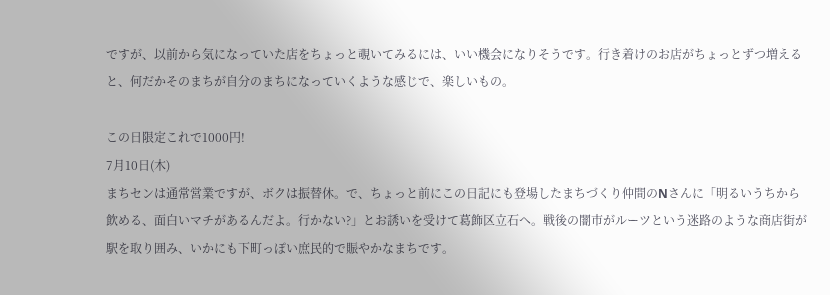ですが、以前から気になっていた店をちょっと覗いてみるには、いい機会になりそうです。行き着けのお店がちょっとずつ増えると、何だかそのまちが自分のまちになっていくような感じで、楽しいもの。

この日限定これで1000円!
7月10日(木)
まちセンは通常営業ですが、ボクは振替休。で、ちょっと前にこの日記にも登場したまちづくり仲間のNさんに「明るいうちから飲める、面白いマチがあるんだよ。行かない?」とお誘いを受けて葛飾区立石へ。戦後の闇市がルーツという迷路のような商店街が駅を取り囲み、いかにも下町っぽい庶民的で賑やかなまちです。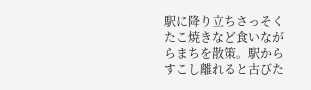駅に降り立ちさっそくたこ焼きなど食いながらまちを散策。駅からすこし離れると古びた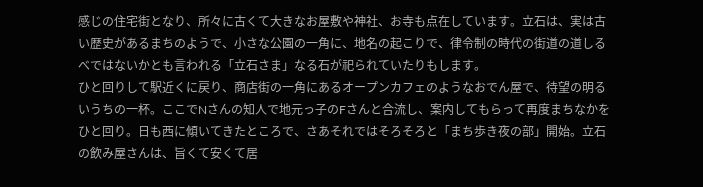感じの住宅街となり、所々に古くて大きなお屋敷や神社、お寺も点在しています。立石は、実は古い歴史があるまちのようで、小さな公園の一角に、地名の起こりで、律令制の時代の街道の道しるべではないかとも言われる「立石さま」なる石が祀られていたりもします。
ひと回りして駅近くに戻り、商店街の一角にあるオープンカフェのようなおでん屋で、待望の明るいうちの一杯。ここでNさんの知人で地元っ子のFさんと合流し、案内してもらって再度まちなかをひと回り。日も西に傾いてきたところで、さあそれではそろそろと「まち歩き夜の部」開始。立石の飲み屋さんは、旨くて安くて居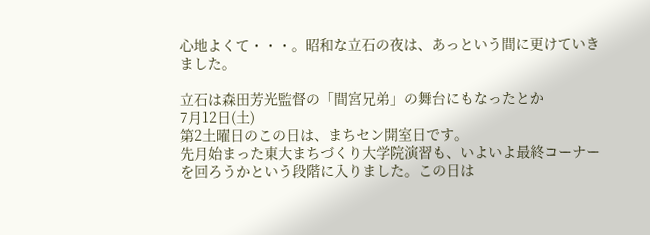心地よくて・・・。昭和な立石の夜は、あっという間に更けていきました。

立石は森田芳光監督の「間宮兄弟」の舞台にもなったとか
7月12日(土)
第2土曜日のこの日は、まちセン開室日です。
先月始まった東大まちづくり大学院演習も、いよいよ最終コーナーを回ろうかという段階に入りました。この日は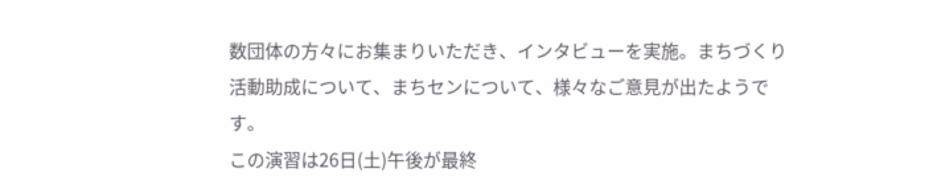数団体の方々にお集まりいただき、インタビューを実施。まちづくり活動助成について、まちセンについて、様々なご意見が出たようです。
この演習は26日(土)午後が最終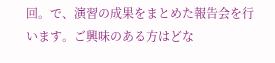回。で、演習の成果をまとめた報告会を行います。ご興味のある方はどな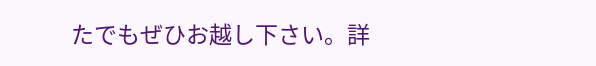たでもぜひお越し下さい。詳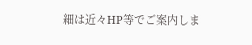細は近々HP等でご案内しま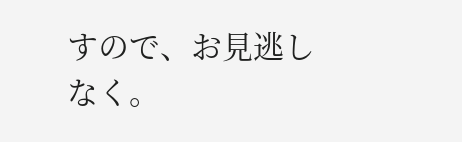すので、お見逃しなく。